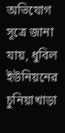অভিযোগ সূত্রে জানা যায়, ধুবিল ইউনিয়নের চুনিয়াখাড়া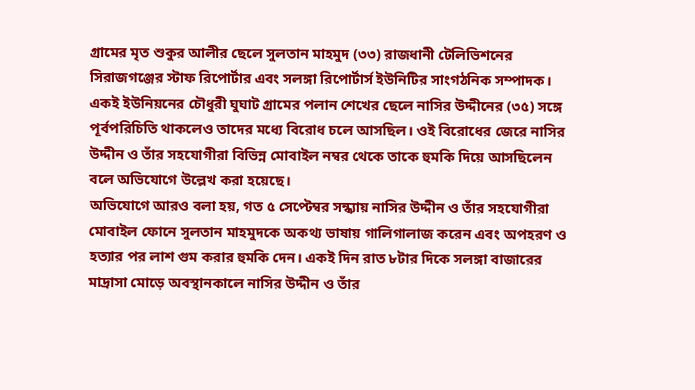গ্রামের মৃত শুকুর আলীর ছেলে সুলতান মাহমুদ (৩৩) রাজধানী টেলিভিশনের সিরাজগঞ্জের স্টাফ রিপোর্টার এবং সলঙ্গা রিপোর্টার্স ইউনিটির সাংগঠনিক সম্পাদক। একই ইউনিয়নের চৌধুরী ঘুঘাট গ্রামের পলান শেখের ছেলে নাসির উদ্দীনের (৩৫) সঙ্গে পূর্বপরিচিতি থাকলেও তাদের মধ্যে বিরোধ চলে আসছিল। ওই বিরোধের জেরে নাসির উদ্দীন ও তাঁর সহযোগীরা বিভিন্ন মোবাইল নম্বর থেকে তাকে হুমকি দিয়ে আসছিলেন বলে অভিযোগে উল্লেখ করা হয়েছে।
অভিযোগে আরও বলা হয়, গত ৫ সেপ্টেম্বর সন্ধ্যায় নাসির উদ্দীন ও তাঁর সহযোগীরা মোবাইল ফোনে সুলতান মাহমুদকে অকথ্য ভাষায় গালিগালাজ করেন এবং অপহরণ ও হত্যার পর লাশ গুম করার হুমকি দেন। একই দিন রাত ৮টার দিকে সলঙ্গা বাজারের মাদ্রাসা মোড়ে অবস্থানকালে নাসির উদ্দীন ও তাঁর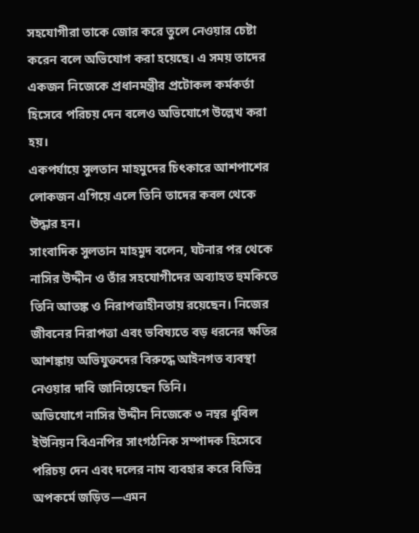সহযোগীরা তাকে জোর করে তুলে নেওয়ার চেষ্টা করেন বলে অভিযোগ করা হয়েছে। এ সময় তাদের একজন নিজেকে প্রধানমন্ত্রীর প্রটোকল কর্মকর্তা হিসেবে পরিচয় দেন বলেও অভিযোগে উল্লেখ করা হয়।
একপর্যায়ে সুলতান মাহমুদের চিৎকারে আশপাশের লোকজন এগিয়ে এলে তিনি তাদের কবল থেকে উদ্ধার হন।
সাংবাদিক সুলতান মাহমুদ বলেন, ঘটনার পর থেকে নাসির উদ্দীন ও তাঁর সহযোগীদের অব্যাহত হুমকিতে তিনি আতঙ্ক ও নিরাপত্তাহীনতায় রয়েছেন। নিজের জীবনের নিরাপত্তা এবং ভবিষ্যতে বড় ধরনের ক্ষতির আশঙ্কায় অভিযুক্তদের বিরুদ্ধে আইনগত ব্যবস্থা নেওয়ার দাবি জানিয়েছেন তিনি।
অভিযোগে নাসির উদ্দীন নিজেকে ৩ নম্বর ধুবিল ইউনিয়ন বিএনপির সাংগঠনিক সম্পাদক হিসেবে পরিচয় দেন এবং দলের নাম ব্যবহার করে বিভিন্ন অপকর্মে জড়িত—এমন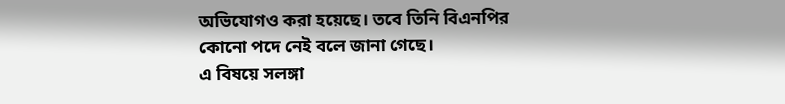অভিযোগও করা হয়েছে। তবে তিনি বিএনপির কোনো পদে নেই বলে জানা গেছে।
এ বিষয়ে সলঙ্গা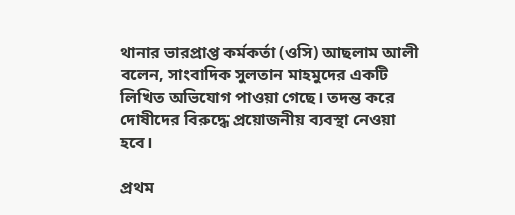থানার ভারপ্রাপ্ত কর্মকর্তা (ওসি) আছলাম আলী বলেন, সাংবাদিক সুলতান মাহমুদের একটি লিখিত অভিযোগ পাওয়া গেছে। তদন্ত করে দোষীদের বিরুদ্ধে প্রয়োজনীয় ব্যবস্থা নেওয়া হবে।

প্রথম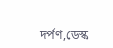দর্পণ,ডেস্ক